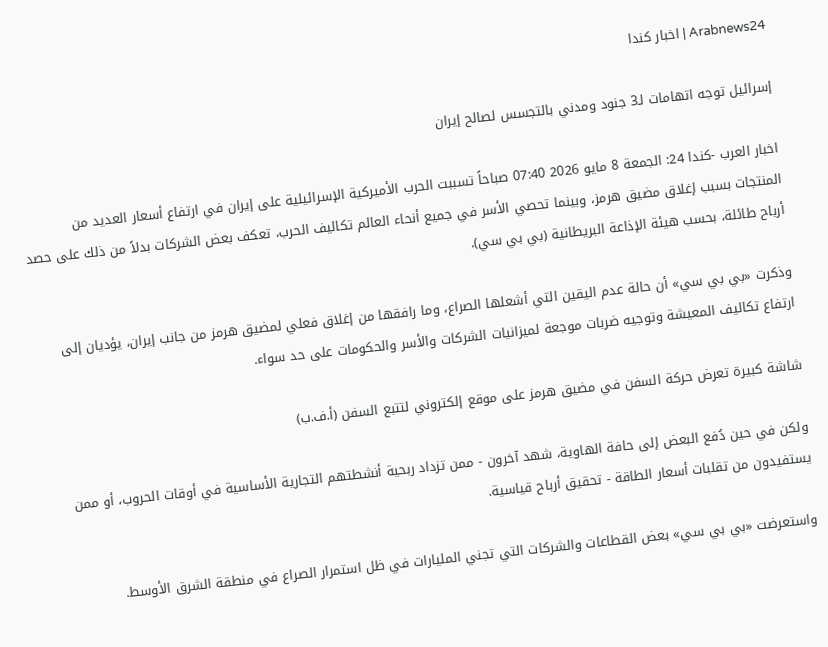Arabnews24 | اخبار كندا

إسرائيل توجه اتهامات لـ3 جنود ومدني بالتجسس لصالح إيران

اخبار العرب -كندا 24: الجمعة 8 مايو 2026 07:40 صباحاً تسببت الحرب الأميركية الإسرائيلية على إيران في ارتفاع أسعار العديد من المنتجات بسبب إغلاق مضيق هرمز، وبينما تحصي الأسر في جميع أنحاء العالم تكاليف الحرب، تعكف بعض الشركات بدلاً من ذلك على حصد أرباح طائلة، بحسب هيئة الإذاعة البريطانية (بي بي سي).

وذكرت «بي بي سي» أن حالة عدم اليقين التي أشعلها الصراع، وما رافقها من إغلاق فعلي لمضيق هرمز من جانب إيران، يؤديان إلى ارتفاع تكاليف المعيشة وتوجيه ضربات موجعة لميزانيات الشركات والأسر والحكومات على حد سواء.

شاشة كبيرة تعرض حركة السفن في مضيق هرمز على موقع إلكتروني لتتبع السفن (أ.ف.ب)

ولكن في حين دُفع البعض إلى حافة الهاوية، شهد آخرون - ممن تزداد ربحية أنشطتهم التجارية الأساسية في أوقات الحروب، أو ممن يستفيدون من تقلبات أسعار الطاقة - تحقيق أرباح قياسية.

واستعرضت «بي بي سي» بعض القطاعات والشركات التي تجني المليارات في ظل استمرار الصراع في منطقة الشرق الأوسط.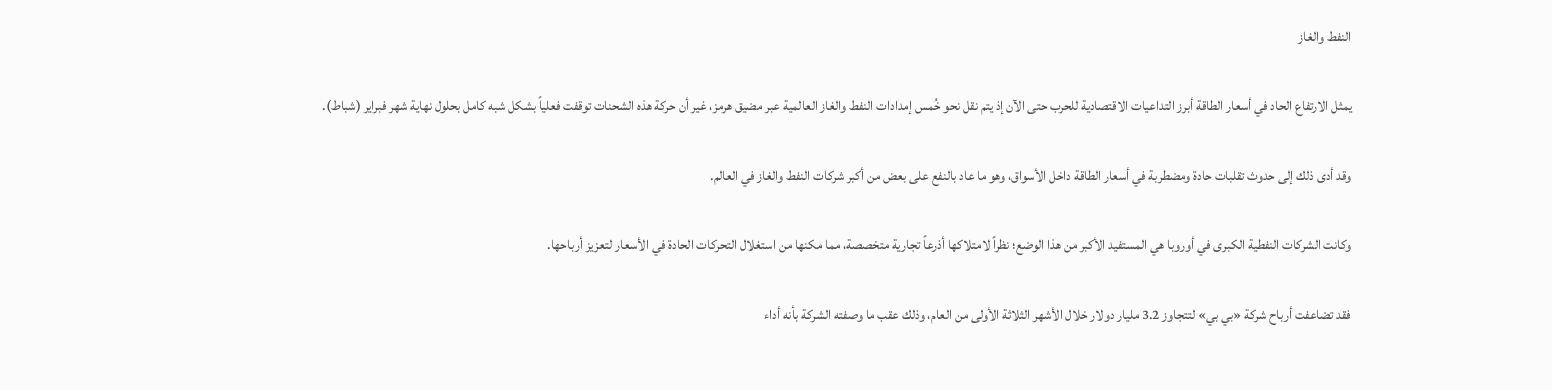النفط والغاز

يمثل الارتفاع الحاد في أسعار الطاقة أبرز التداعيات الاقتصادية للحرب حتى الآن إذ يتم نقل نحو خُمس إمدادات النفط والغاز العالمية عبر مضيق هرمز، غير أن حركة هذه الشحنات توقفت فعلياً بشكل شبه كامل بحلول نهاية شهر فبراير (شباط).

وقد أدى ذلك إلى حدوث تقلبات حادة ومضطربة في أسعار الطاقة داخل الأسواق، وهو ما عاد بالنفع على بعض من أكبر شركات النفط والغاز في العالم.

وكانت الشركات النفطية الكبرى في أوروبا هي المستفيد الأكبر من هذا الوضع؛ نظراً لامتلاكها أذرعاً تجارية متخصصة، مما مكنها من استغلال التحركات الحادة في الأسعار لتعزيز أرباحها.

فقد تضاعفت أرباح شركة «بي بي» لتتجاوز 3.2 مليار دولار خلال الأشهر الثلاثة الأولى من العام، وذلك عقب ما وصفته الشركة بأنه أداء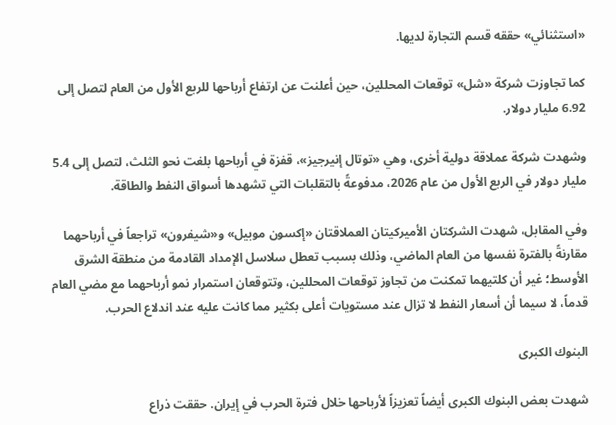«استثنائي» حققه قسم التجارة لديها.

كما تجاوزت شركة «شل» توقعات المحللين، حين أعلنت عن ارتفاع أرباحها للربع الأول من العام لتصل إلى 6.92 مليار دولار.

وشهدت شركة عملاقة دولية أخرى، وهي «توتال إنيرجيز»، قفزة في أرباحها بلغت نحو الثلث، لتصل إلى 5.4 مليار دولار في الربع الأول من عام 2026، مدفوعةً بالتقلبات التي تشهدها أسواق النفط والطاقة.

وفي المقابل، شهدت الشركتان الأميركيتان العملاقتان «إكسون موبيل» و«شيفرون» تراجعاً في أرباحهما مقارنةً بالفترة نفسها من العام الماضي، وذلك بسبب تعطل سلاسل الإمداد القادمة من منطقة الشرق الأوسط؛ غير أن كلتيهما تمكنت من تجاوز توقعات المحللين، وتتوقعان استمرار نمو أرباحهما مع مضي العام قدماً، لا سيما أن أسعار النفط لا تزال عند مستويات أعلى بكثير مما كانت عليه عند اندلاع الحرب.

البنوك الكبرى

شهدت بعض البنوك الكبرى أيضاً تعزيزاً لأرباحها خلال فترة الحرب في إيران. حققت ذراع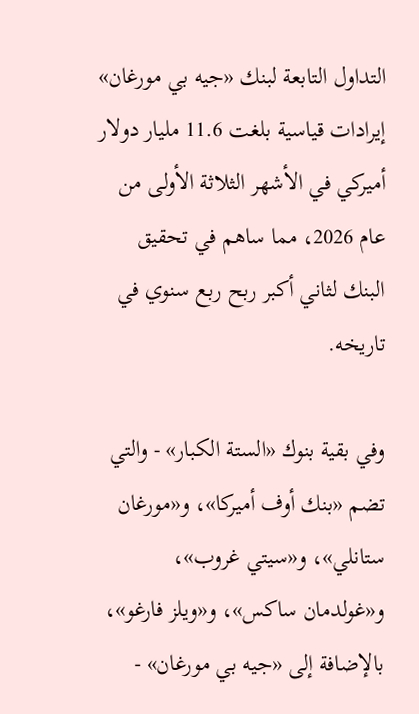التداول التابعة لبنك «جيه بي مورغان» إيرادات قياسية بلغت 11.6 مليار دولار أميركي في الأشهر الثلاثة الأولى من عام 2026، مما ساهم في تحقيق البنك لثاني أكبر ربح ربع سنوي في تاريخه.

وفي بقية بنوك «الستة الكبار» - والتي تضم «بنك أوف أميركا»، و«مورغان ستانلي»، و«سيتي غروب»، و«غولدمان ساكس»، و«ويلز فارغو»، بالإضافة إلى «جيه بي مورغان» -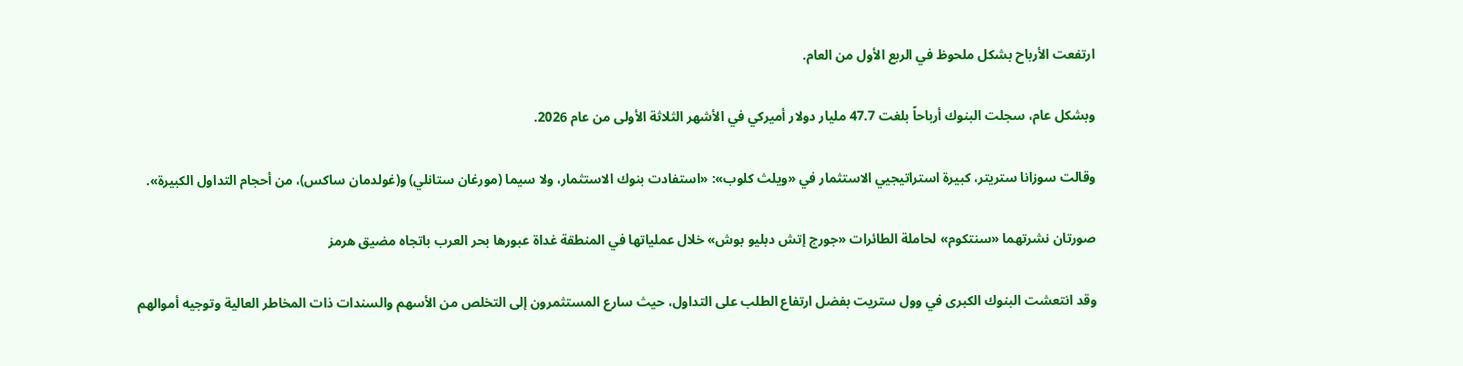ارتفعت الأرباح بشكل ملحوظ في الربع الأول من العام.

وبشكل عام، سجلت البنوك أرباحاً بلغت 47.7 مليار دولار أميركي في الأشهر الثلاثة الأولى من عام 2026.

وقالت سوزانا ستريتر، كبيرة استراتيجيي الاستثمار في «ويلث كلوب»: «استفادت بنوك الاستثمار، ولا سيما (مورغان ستانلي) و(غولدمان ساكس)، من أحجام التداول الكبيرة».

صورتان نشرتهما «سنتكوم» لحاملة الطائرات «جورج إتش دبليو بوش» خلال عملياتها في المنطقة غداة عبورها بحر العرب باتجاه مضيق هرمز

وقد انتعشت البنوك الكبرى في وول ستريت بفضل ارتفاع الطلب على التداول، حيث سارع المستثمرون إلى التخلص من الأسهم والسندات ذات المخاطر العالية وتوجيه أموالهم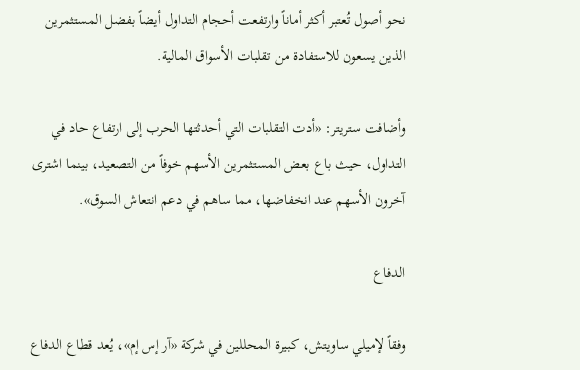نحو أصول تُعتبر أكثر أماناً وارتفعت أحجام التداول أيضاً بفضل المستثمرين الذين يسعون للاستفادة من تقلبات الأسواق المالية.

وأضافت ستريتر: «أدت التقلبات التي أحدثتها الحرب إلى ارتفاع حاد في التداول، حيث باع بعض المستثمرين الأسهم خوفاً من التصعيد، بينما اشترى آخرون الأسهم عند انخفاضها، مما ساهم في دعم انتعاش السوق».

الدفاع

وفقاً لإميلي ساويتش، كبيرة المحللين في شركة «آر إس إم»، يُعد قطاع الدفاع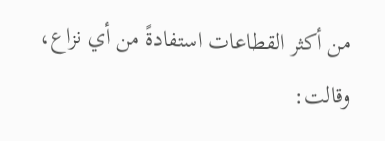من أكثر القطاعات استفادةً من أي نزاع، وقالت: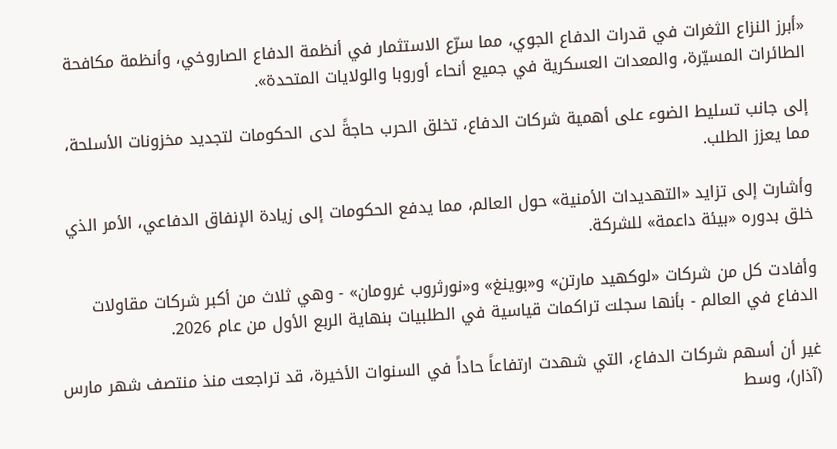«أبرز النزاع الثغرات في قدرات الدفاع الجوي، مما سرّع الاستثمار في أنظمة الدفاع الصاروخي، وأنظمة مكافحة الطائرات المسيّرة، والمعدات العسكرية في جميع أنحاء أوروبا والولايات المتحدة».

إلى جانب تسليط الضوء على أهمية شركات الدفاع، تخلق الحرب حاجةً لدى الحكومات لتجديد مخزونات الأسلحة، مما يعزز الطلب.

وأشارت إلى تزايد «التهديدات الأمنية» حول العالم، مما يدفع الحكومات إلى زيادة الإنفاق الدفاعي، الأمر الذي خلق بدوره «بيئة داعمة» للشركة.

وأفادت كل من شركات «لوكهيد مارتن» و«بوينغ» و«نورثروب غرومان» - وهي ثلاث من أكبر شركات مقاولات الدفاع في العالم - بأنها سجلت تراكمات قياسية في الطلبيات بنهاية الربع الأول من عام 2026.

غير أن أسهم شركات الدفاع، التي شهدت ارتفاعاً حاداً في السنوات الأخيرة، قد تراجعت منذ منتصف شهر مارس (آذار)، وسط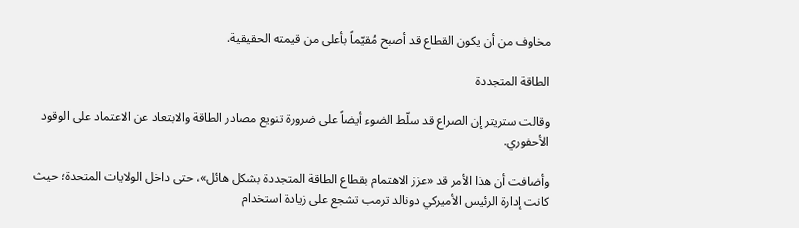مخاوف من أن يكون القطاع قد أصبح مُقيّماً بأعلى من قيمته الحقيقية.

الطاقة المتجددة

وقالت ستريتر إن الصراع قد سلّط الضوء أيضاً على ضرورة تنويع مصادر الطاقة والابتعاد عن الاعتماد على الوقود الأحفوري.

وأضافت أن هذا الأمر قد «عزز الاهتمام بقطاع الطاقة المتجددة بشكل هائل»، حتى داخل الولايات المتحدة؛ حيث كانت إدارة الرئيس الأميركي دونالد ترمب تشجع على زيادة استخدام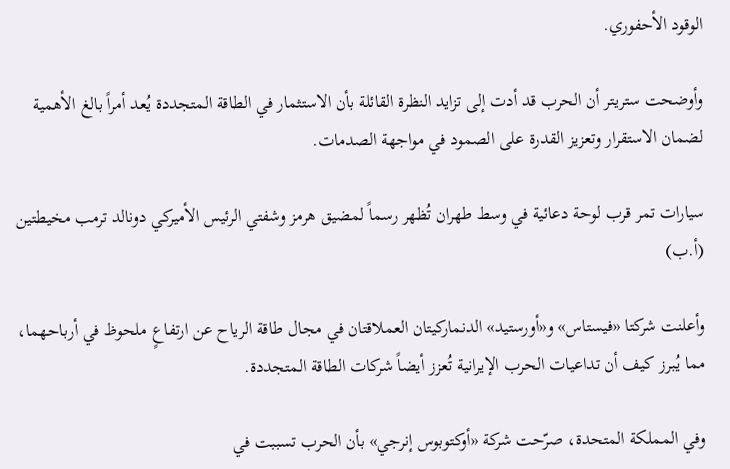الوقود الأحفوري.

وأوضحت ستريتر أن الحرب قد أدت إلى تزايد النظرة القائلة بأن الاستثمار في الطاقة المتجددة يُعد أمراً بالغ الأهمية لضمان الاستقرار وتعزيز القدرة على الصمود في مواجهة الصدمات.

سيارات تمر قرب لوحة دعائية في وسط طهران تُظهر رسماً لمضيق هرمز وشفتي الرئيس الأميركي دونالد ترمب مخيطتين (أ.ب)

وأعلنت شركتا «فيستاس» و«أورستيد» الدنماركيتان العملاقتان في مجال طاقة الرياح عن ارتفاعٍ ملحوظ في أرباحهما، مما يُبرز كيف أن تداعيات الحرب الإيرانية تُعزز أيضاً شركات الطاقة المتجددة.

وفي المملكة المتحدة، صرّحت شركة «أوكتوبوس إنرجي» بأن الحرب تسببت في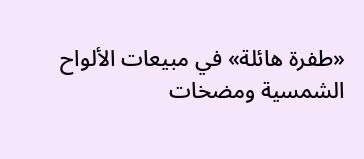«طفرة هائلة» في مبيعات الألواح الشمسية ومضخات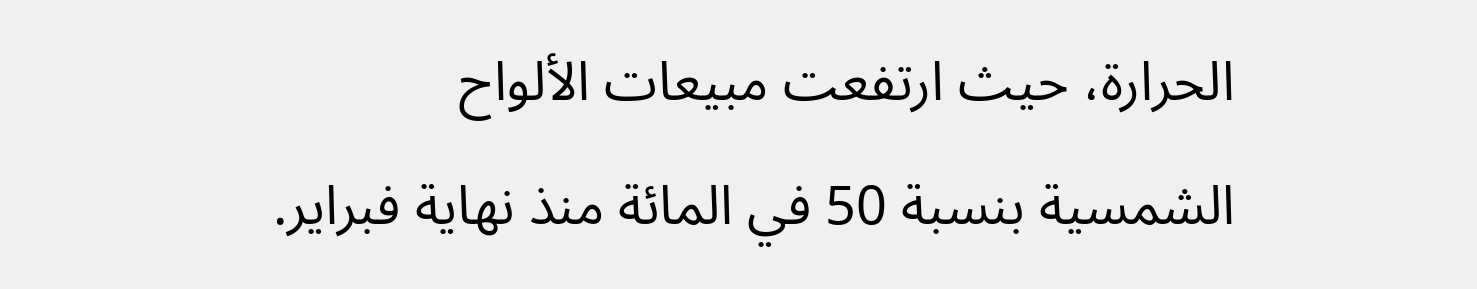الحرارة، حيث ارتفعت مبيعات الألواح الشمسية بنسبة 50 في المائة منذ نهاية فبراير.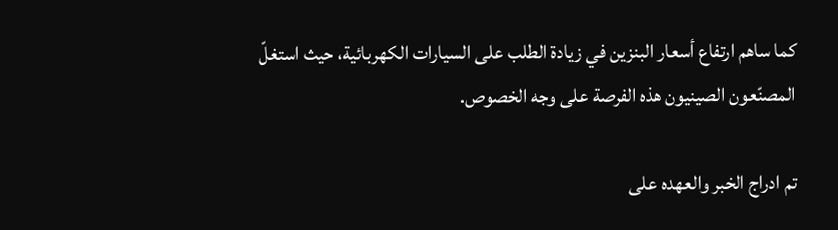كما ساهم ارتفاع أسعار البنزين في زيادة الطلب على السيارات الكهربائية، حيث استغلّ المصنّعون الصينيون هذه الفرصة على وجه الخصوص.

تم ادراج الخبر والعهده على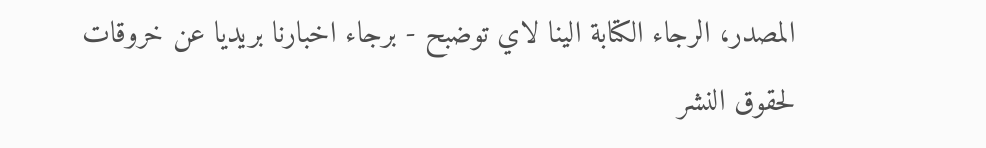المصدر، الرجاء الكتابة الينا لاي توضبح - برجاء اخبارنا بريديا عن خروقات لحقوق النشر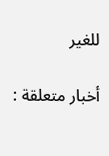للغير

أخبار متعلقة :